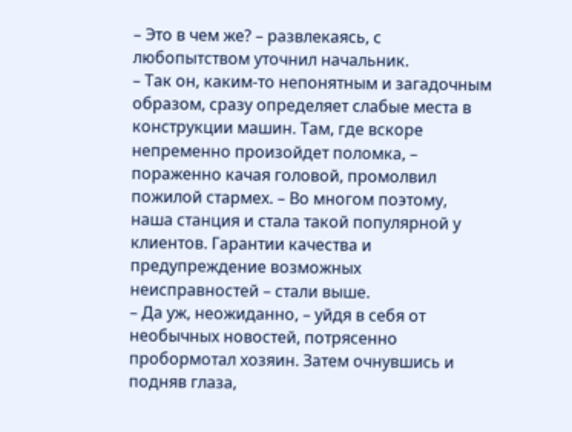– Это в чем же? – развлекаясь, с любопытством уточнил начальник.
– Так он, каким-то непонятным и загадочным образом, сразу определяет слабые места в конструкции машин. Там, где вскоре непременно произойдет поломка, – пораженно качая головой, промолвил пожилой стармех. – Во многом поэтому, наша станция и стала такой популярной у клиентов. Гарантии качества и предупреждение возможных неисправностей – стали выше.
– Да уж, неожиданно, – уйдя в себя от необычных новостей, потрясенно пробормотал хозяин. Затем очнувшись и подняв глаза,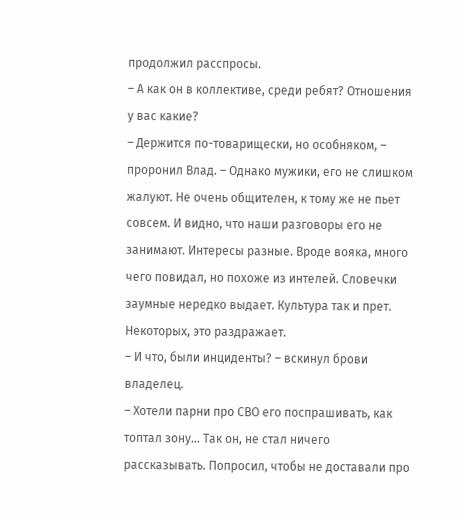продолжил расспросы.
– А как он в коллективе, среди ребят? Отношения у вас какие?
– Держится по-товарищески, но особняком, – проронил Влад. – Однако мужики, его не слишком жалуют. Не очень общителен, к тому же не пьет совсем. И видно, что наши разговоры его не занимают. Интересы разные. Вроде вояка, много чего повидал, но похоже из интелей. Словечки заумные нередко выдает. Культура так и прет. Некоторых, это раздражает.
– И что, были инциденты? – вскинул брови владелец.
– Хотели парни про СВО его поспрашивать, как топтал зону… Так он, не стал ничего рассказывать. Попросил, чтобы не доставали про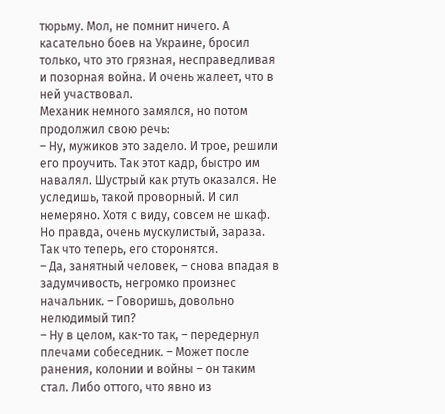тюрьму. Мол, не помнит ничего. А касательно боев на Украине, бросил только, что это грязная, несправедливая и позорная война. И очень жалеет, что в ней участвовал.
Механик немного замялся, но потом продолжил свою речь:
– Ну, мужиков это задело. И трое, решили его проучить. Так этот кадр, быстро им навалял. Шустрый как ртуть оказался. Не уследишь, такой проворный. И сил немеряно. Хотя с виду, совсем не шкаф. Но правда, очень мускулистый, зараза. Так что теперь, его сторонятся.
– Да, занятный человек, – снова впадая в задумчивость, негромко произнес начальник. – Говоришь, довольно нелюдимый тип?
– Ну в целом, как-то так, – передернул плечами собеседник. – Может после ранения, колонии и войны – он таким стал. Либо оттого, что явно из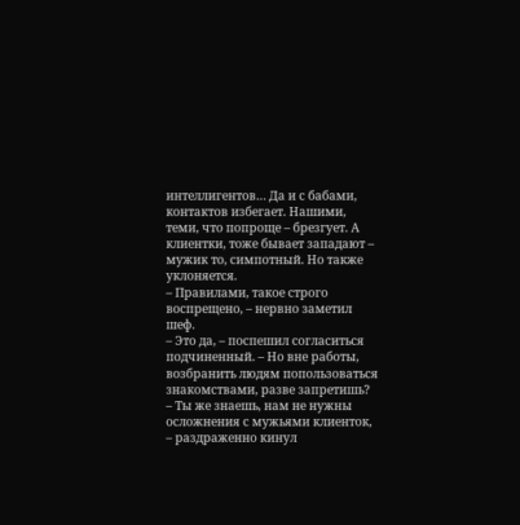интеллигентов… Да и с бабами, контактов избегает. Нашими, теми, что попроще – брезгует. А клиентки, тоже бывает западают – мужик то, симпотный. Но также уклоняется.
– Правилами, такое строго воспрещено, – нервно заметил шеф.
– Это да, – поспешил согласиться подчиненный. – Но вне работы, возбранить людям попользоваться знакомствами, разве запретишь?
– Ты же знаешь, нам не нужны осложнения с мужьями клиенток, – раздраженно кинул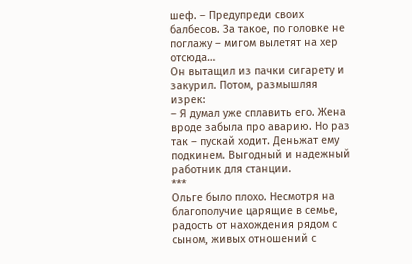шеф. – Предупреди своих балбесов. За такое, по головке не поглажу – мигом вылетят на хер отсюда…
Он вытащил из пачки сигарету и закурил. Потом, размышляя изрек:
– Я думал уже сплавить его. Жена вроде забыла про аварию. Но раз так – пускай ходит. Деньжат ему подкинем. Выгодный и надежный работник для станции.
***
Ольге было плохо. Несмотря на благополучие царящие в семье, радость от нахождения рядом с сыном, живых отношений с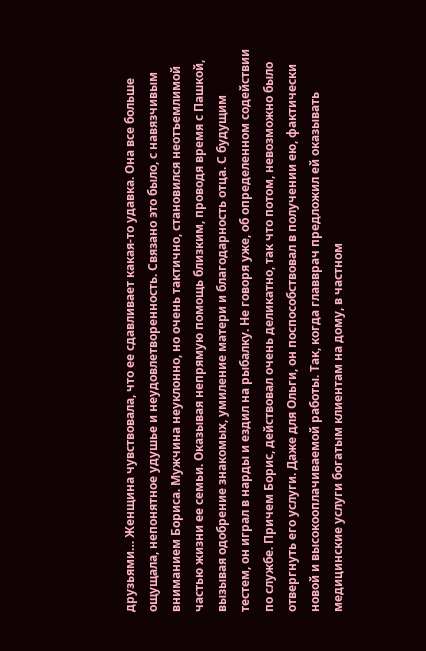друзьями… Женщина чувствовала, что ее сдавливает какая-то удавка. Она все больше ощущала, непонятное удушье и неудовлетворенность. Связано это было, с навязчивым вниманием Бориса. Мужчина неуклонно, но очень тактично, становился неотъемлимой частью жизни ее семьи. Оказывая непрямую помощь близким, проводя время с Пашкой, вызывая одобрение знакомых, умиление матери и благодарность отца. С будущим тестем, он играл в нарды и ездил на рыбалку. Не говоря уже, об определенном содействии по службе. Причем Борис, действовал очень деликатно, так что потом, невозможно было отвергнуть его услуги. Даже для Ольги, он поспособствовал в получении ею, фактически новой и высокооплачиваемой работы. Так, когда главврач предложил ей оказывать медицинские услуги богатым клиентам на дому, в частном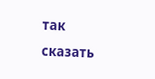так сказать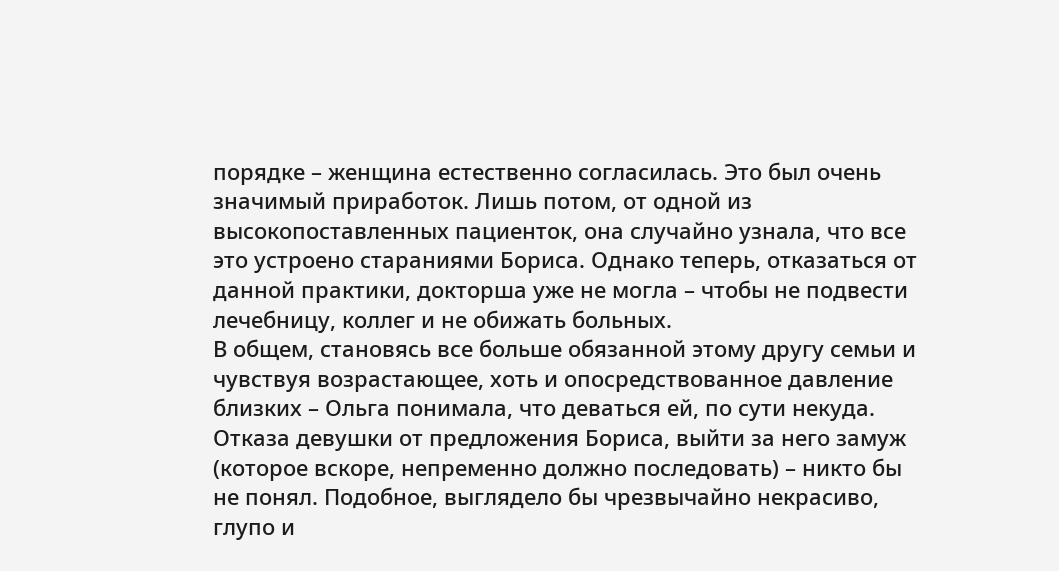порядке – женщина естественно согласилась. Это был очень значимый приработок. Лишь потом, от одной из высокопоставленных пациенток, она случайно узнала, что все это устроено стараниями Бориса. Однако теперь, отказаться от данной практики, докторша уже не могла – чтобы не подвести лечебницу, коллег и не обижать больных.
В общем, становясь все больше обязанной этому другу семьи и чувствуя возрастающее, хоть и опосредствованное давление близких – Ольга понимала, что деваться ей, по сути некуда. Отказа девушки от предложения Бориса, выйти за него замуж (которое вскоре, непременно должно последовать) – никто бы не понял. Подобное, выглядело бы чрезвычайно некрасиво, глупо и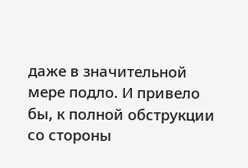даже в значительной мере подло. И привело бы, к полной обструкции со стороны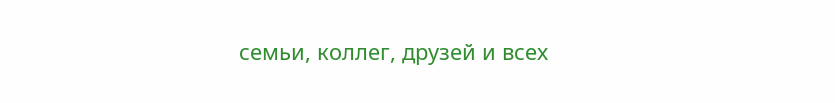семьи, коллег, друзей и всех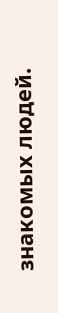знакомых людей.